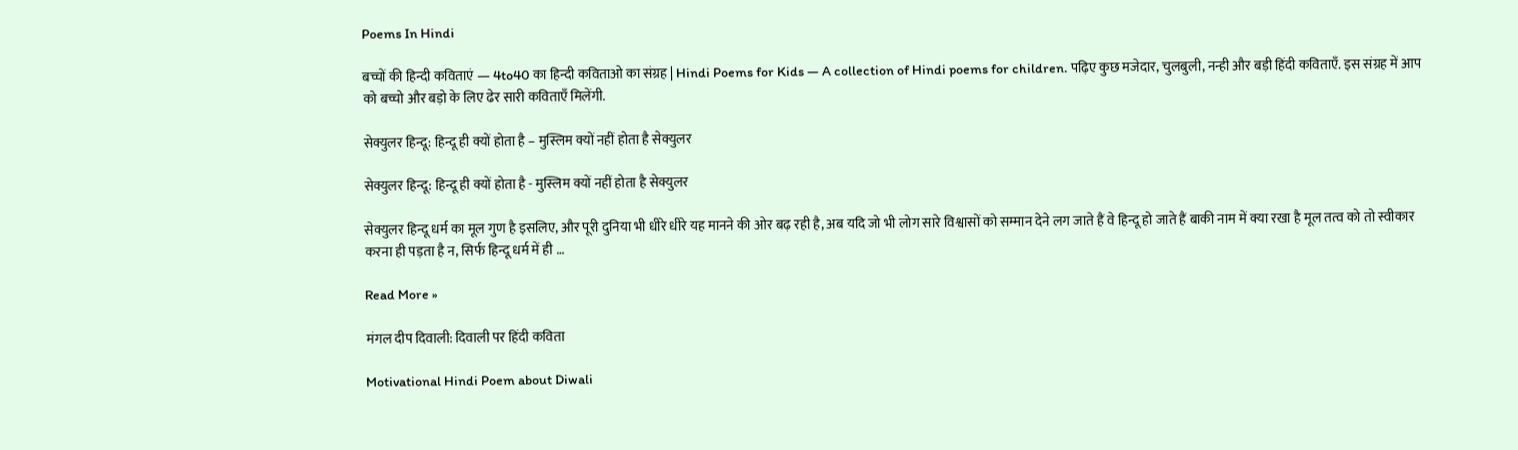Poems In Hindi

बच्चों की हिन्दी कविताएं — 4to40 का हिन्दी कविताओ का संग्रह | Hindi Poems for Kids — A collection of Hindi poems for children. पढ़िए कुछ मजेदार, चुलबुली, नन्ही और बड़ी हिंदी कविताएँ. इस संग्रह में आप को बच्चो और बड़ो के लिए ढेर सारी कविताएँ मिलेंगी.

सेक्युलर हिन्दू: हिन्दू ही क्यों होता है – मुस्लिम क्यों नहीं होता है सेक्युलर

सेक्युलर हिन्दू: हिन्दू ही क्यों होता है - मुस्लिम क्यों नहीं होता है सेक्युलर

सेक्युलर हिन्दू धर्म का मूल गुण है इसलिए, और पूरी दुनिया भी धीरे धीरे यह मानने की ओर बढ़ रही है, अब यदि जो भी लोग सारे विश्वासों को सम्मान देने लग जाते हैं वे हिन्दू हो जाते हैं बाकी नाम में क्या रखा है मूल तत्व को तो स्वीकार करना ही पड़ता है न, सिर्फ हिन्दू धर्म में ही …

Read More »

मंगल दीप दिवाली: दिवाली पर हिंदी कविता

Motivational Hindi Poem about Diwali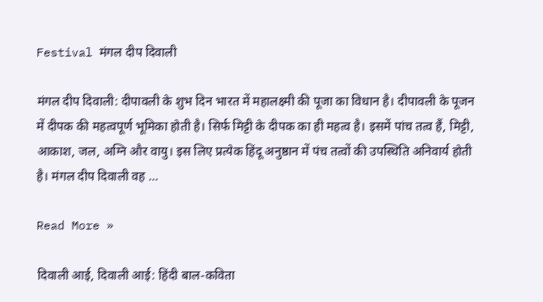Festival मंगल दीप दिवाली

मंगल दीप दिवाली: दीपावली के शुभ दिन भारत में महालक्ष्मी की पूजा का विधान है। दीपावली के पूजन में दीपक की महत्वपूर्ण भूमिका होती है। सिर्फ मिट्टी के दीपक का ही महत्व है। इसमें पांच तत्व हैं, मिट्टी, आकाश, जल, अग्नि और वायु। इस लिए प्रत्येक हिंदू अनुष्ठान में पंच तत्वों की उपस्थिति अनिवार्य होती है। मंगल दीप दिवाली वह …

Read More »

दिवाली आई, दिवाली आई: हिंदी बाल-कविता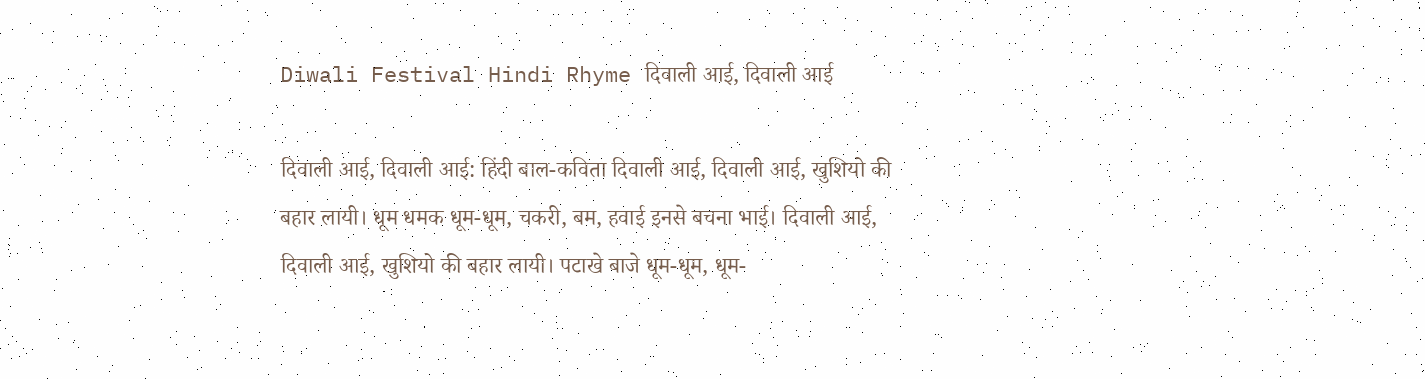Diwali Festival Hindi Rhyme दिवाली आई, दिवाली आई

दिवाली आई, दिवाली आई: हिंदी बाल-कविता दिवाली आई, दिवाली आई, खुशियो की बहार लायी। धूम धमक धूम-धूम, चकरी, बम, हवाई इनसे बचना भाई। दिवाली आई, दिवाली आई, खुशियो की बहार लायी। पटाखे बाजे धूम-धूम, धूम-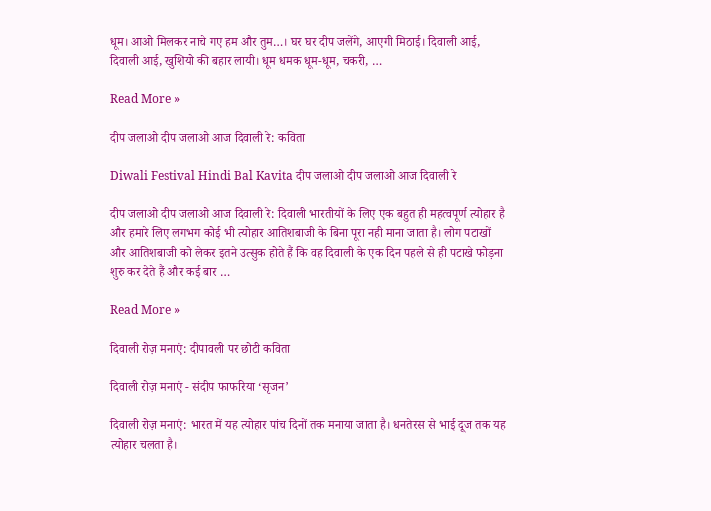धूम। आओ मिलकर नाचे गए हम और तुम…। घर घर दीप जलेंगे, आएगी मिठाई। दिवाली आई, दिवाली आई, खुशियो की बहार लायी। धूम धमक धूम-धूम, चकरी, …

Read More »

दीप जलाओ दीप जलाओ आज दिवाली रे: कविता

Diwali Festival Hindi Bal Kavita दीप जलाओ दीप जलाओ आज दिवाली रे

दीप जलाओ दीप जलाओ आज दिवाली रे: दिवाली भारतीयों के लिए एक बहुत ही महत्वपूर्ण त्योहार है और हमारे लिए लगभग कोई भी त्योहार आतिशबाजी के बिना पूरा नही माना जाता है। लोग पटाखों और आतिशबाजी को लेकर इतने उत्सुक होते हैं कि वह दिवाली के एक दिन पहले से ही पटाखे फोड़ना शुरु कर देते हैं और कई बार …

Read More »

दिवाली रोज़ मनाएं: दीपावली पर छोटी कविता

दिवाली रोज़ मनाएं - संदीप फाफरिया ‘सृजन’

दिवाली रोज़ मनाएं: भारत में यह त्योहार पांच दिनों तक मनाया जाता है। धनतेरस से भाई दूज तक यह त्योहार चलता है।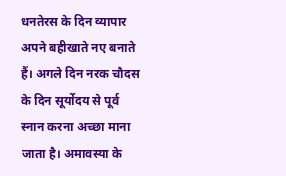धनतेरस के दिन व्यापार अपने बहीखाते नए बनाते हैं। अगले दिन नरक चौदस के दिन सूर्योदय से पूर्व स्नान करना अच्‍छा माना जाता है। अमावस्या के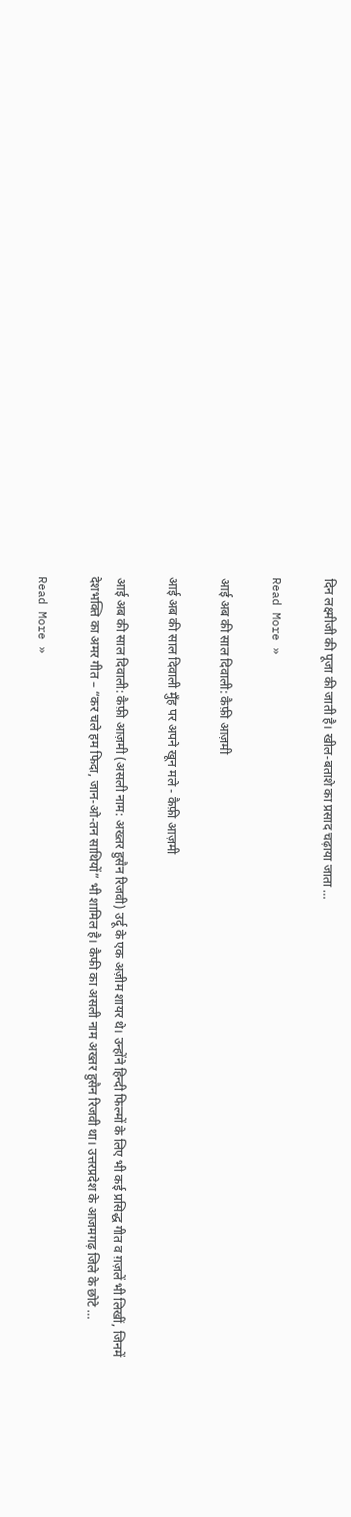दिन लक्ष्मीजी की पूजा की जाती है। खील-बताशे का प्रसाद चढ़ाया जाता …

Read More »

आई अब की साल दिवाली: कैफ़ी आज़मी

आई अब की साल दिवाली मुँह पर अपने खून मले - कैफ़ी आज़मी

आई अब की साल दिवाली: कैफ़ी आज़मी (असली नाम: अख्तर हुसैन रिजवी) उर्दू के एक अज़ीम शायर थे। उन्होंने हिन्दी फिल्मों के लिए भी कई प्रसिद्ध गीत व ग़ज़लें भी लिखीं, जिनमें देशभक्ति का अमर गीत – “कर चले हम फिदा, जान-ओ-तन साथियों” भी शामिल है। कैफी का असली नाम अख्तर हुसैन रिजवी था। उत्तरप्रदेश के आजमगढ़ जिले के छोटे …

Read More »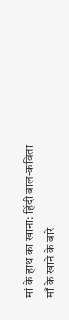मां के हाथ का खाना: हिंदी बाल-कविता माँ के खाने के बारे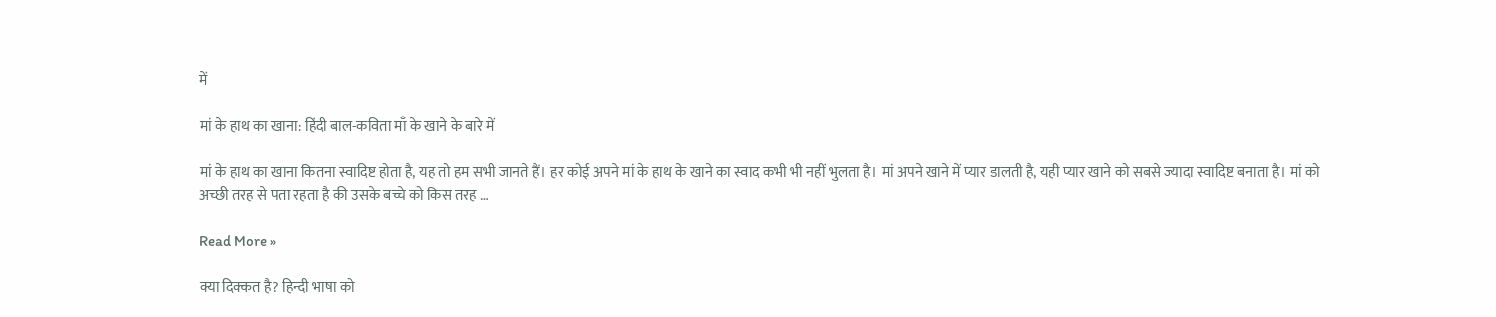में

मां के हाथ का खाना: हिंदी बाल-कविता माँ के खाने के बारे में

मां के हाथ का खाना कितना स्वादिष्ट होता है, यह तो हम सभी जानते हैं। हर कोई अपने मां के हाथ के खाने का स्वाद कभी भी नहीं भुलता है। मां अपने खाने में प्यार डालती है, यही प्यार खाने को सबसे ज्यादा स्वादिष्ट बनाता है। मां को अच्छी तरह से पता रहता है की उसके बच्चे को किस तरह …

Read More »

क्या दिक्कत है? हिन्दी भाषा को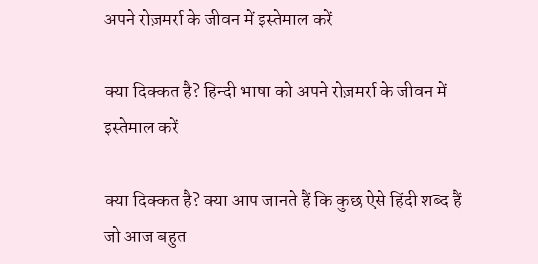अपने रोज़मर्रा के जीवन में इस्तेमाल करें

क्या दिक्कत है? हिन्दी भाषा को अपने रोज़मर्रा के जीवन में इस्तेमाल करें

क्या दिक्कत है? क्या आप जानते हैं कि कुछ ऐसे हिंदी शब्द हैं जो आज बहुत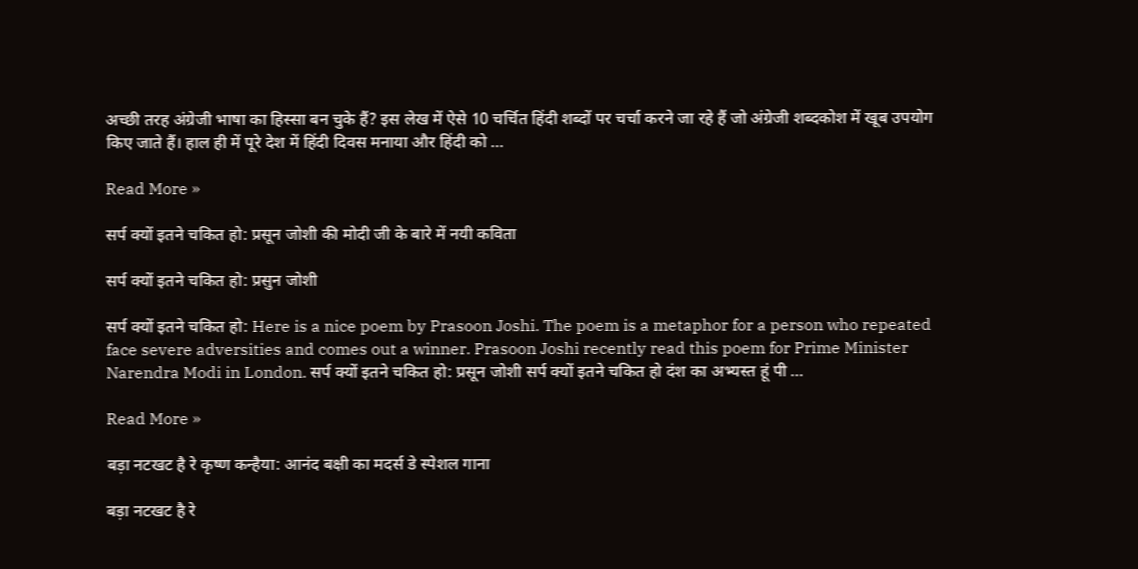अच्छी तरह अंग्रेजी भाषा का हिस्सा बन चुके हैं? इस लेख में ऐसे 10 चर्चित हिंदी शब्दों पर चर्चा करने जा रहे हैं जो अंग्रेजी शब्दकोश में खूब उपयोग किए जाते हैं। हाल ही में पूरे देश में हिंदी दिवस मनाया और हिंदी को …

Read More »

सर्प क्यों इतने चकित हो: प्रसून जोशी की मोदी जी के बारे में नयी कविता

सर्प क्यों इतने चकित हो: प्रसुन जोशी

सर्प क्यों इतने चकित हो: Here is a nice poem by Prasoon Joshi. The poem is a metaphor for a person who repeated face severe adversities and comes out a winner. Prasoon Joshi recently read this poem for Prime Minister Narendra Modi in London. सर्प क्यों इतने चकित हो: प्रसून जोशी सर्प क्यों इतने चकित हो दंश का अभ्यस्त हूं पी …

Read More »

बड़ा नटखट है रे कृष्ण कन्हैया: आनंद बक्षी का मदर्स डे स्पेशल गाना

बड़ा नटखट है रे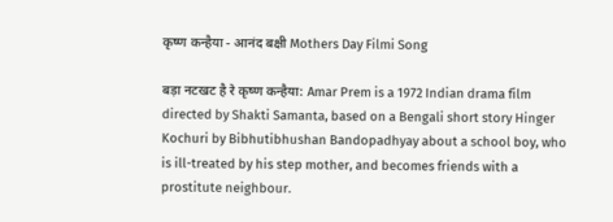कृष्ण कन्हैया - आनंद बक्षी Mothers Day Filmi Song

बड़ा नटखट है रे कृष्ण कन्हैया: Amar Prem is a 1972 Indian drama film directed by Shakti Samanta, based on a Bengali short story Hinger Kochuri by Bibhutibhushan Bandopadhyay about a school boy, who is ill-treated by his step mother, and becomes friends with a prostitute neighbour.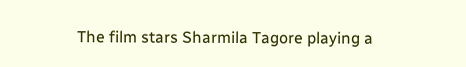The film stars Sharmila Tagore playing a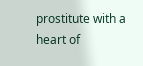prostitute with a heart of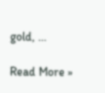gold, …

Read More »